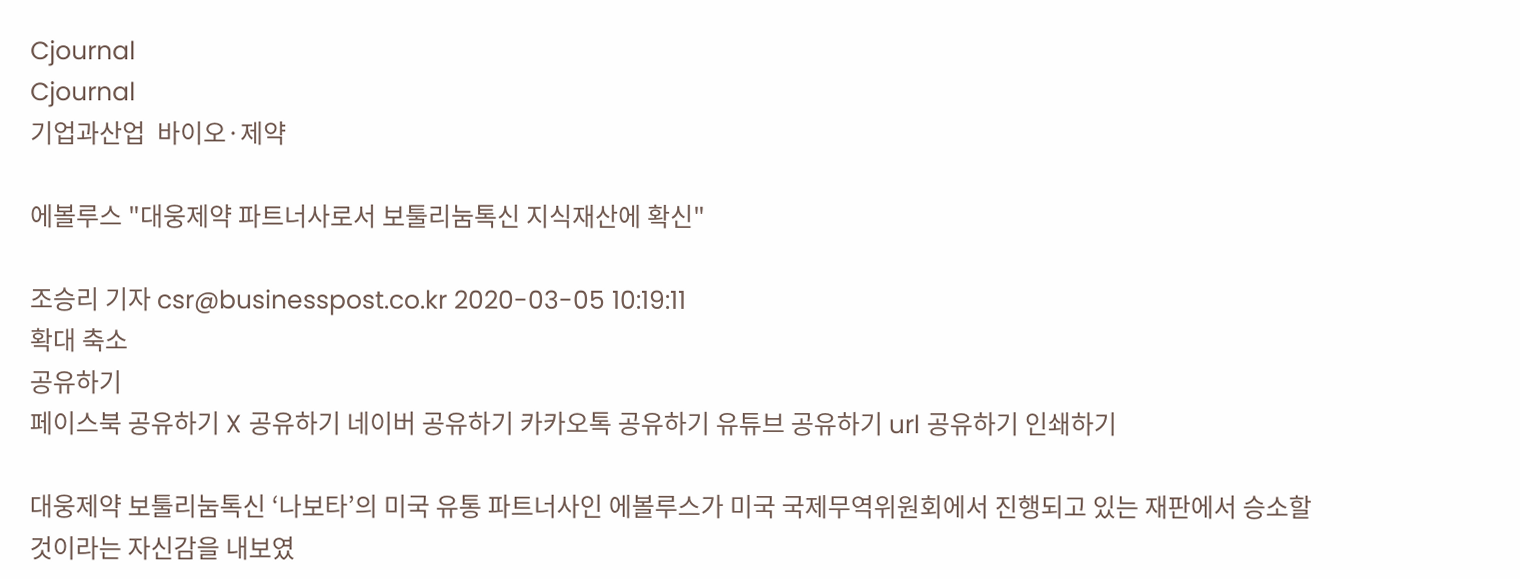Cjournal
Cjournal
기업과산업  바이오·제약

에볼루스 "대웅제약 파트너사로서 보툴리눔톡신 지식재산에 확신"

조승리 기자 csr@businesspost.co.kr 2020-03-05 10:19:11
확대 축소
공유하기
페이스북 공유하기 X 공유하기 네이버 공유하기 카카오톡 공유하기 유튜브 공유하기 url 공유하기 인쇄하기

대웅제약 보툴리눔톡신 ‘나보타’의 미국 유통 파트너사인 에볼루스가 미국 국제무역위원회에서 진행되고 있는 재판에서 승소할 것이라는 자신감을 내보였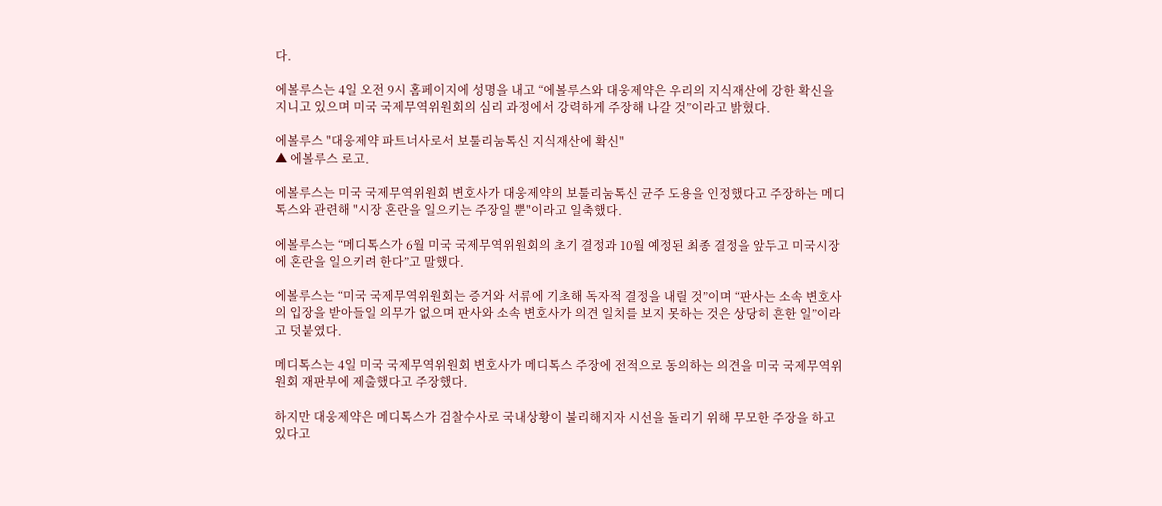다.

에볼루스는 4일 오전 9시 홈페이지에 성명을 내고 “에볼루스와 대웅제약은 우리의 지식재산에 강한 확신을 지니고 있으며 미국 국제무역위원회의 심리 과정에서 강력하게 주장해 나갈 것”이라고 밝혔다.

에볼루스 "대웅제약 파트너사로서 보툴리눔톡신 지식재산에 확신"
▲ 에볼루스 로고.

에볼루스는 미국 국제무역위원회 변호사가 대웅제약의 보툴리눔톡신 균주 도용을 인정했다고 주장하는 메디톡스와 관련해 "시장 혼란을 일으키는 주장일 뿐"이라고 일축했다.

에볼루스는 “메디톡스가 6월 미국 국제무역위원회의 초기 결정과 10월 예정된 최종 결정을 앞두고 미국시장에 혼란을 일으키려 한다”고 말했다.

에볼루스는 “미국 국제무역위원회는 증거와 서류에 기초해 독자적 결정을 내릴 것”이며 “판사는 소속 변호사의 입장을 받아들일 의무가 없으며 판사와 소속 변호사가 의견 일치를 보지 못하는 것은 상당히 흔한 일”이라고 덧붙였다.

메디톡스는 4일 미국 국제무역위원회 변호사가 메디톡스 주장에 전적으로 동의하는 의견을 미국 국제무역위원회 재판부에 제출했다고 주장했다.

하지만 대웅제약은 메디톡스가 검찰수사로 국내상황이 불리해지자 시선을 돌리기 위해 무모한 주장을 하고 있다고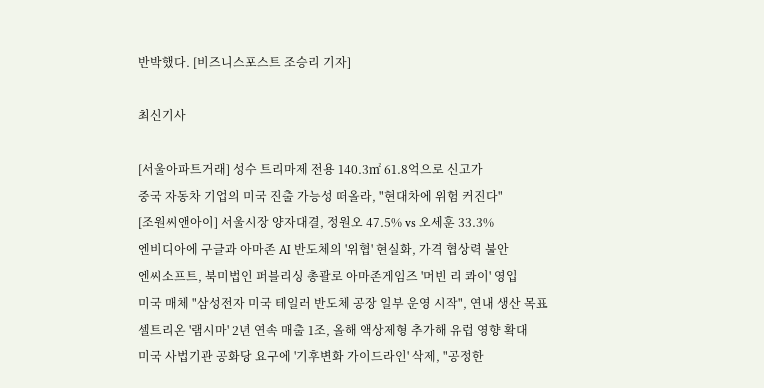반박했다. [비즈니스포스트 조승리 기자]

최신기사

[서울아파트거래] 성수 트리마제 전용 140.3㎡ 61.8억으로 신고가
중국 자동차 기업의 미국 진출 가능성 떠올라, "현대차에 위험 커진다"
[조원씨앤아이] 서울시장 양자대결, 정원오 47.5% vs 오세훈 33.3%
엔비디아에 구글과 아마존 AI 반도체의 '위협' 현실화, 가격 협상력 불안
엔씨소프트, 북미법인 퍼블리싱 총괄로 아마존게임즈 '머빈 리 콰이' 영입
미국 매체 "삼성전자 미국 테일러 반도체 공장 일부 운영 시작", 연내 생산 목표
셀트리온 '램시마' 2년 연속 매출 1조, 올해 액상제형 추가해 유럽 영향 확대
미국 사법기관 공화당 요구에 '기후변화 가이드라인' 삭제, "공정한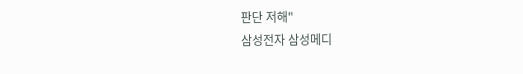판단 저해"
삼성전자 삼성메디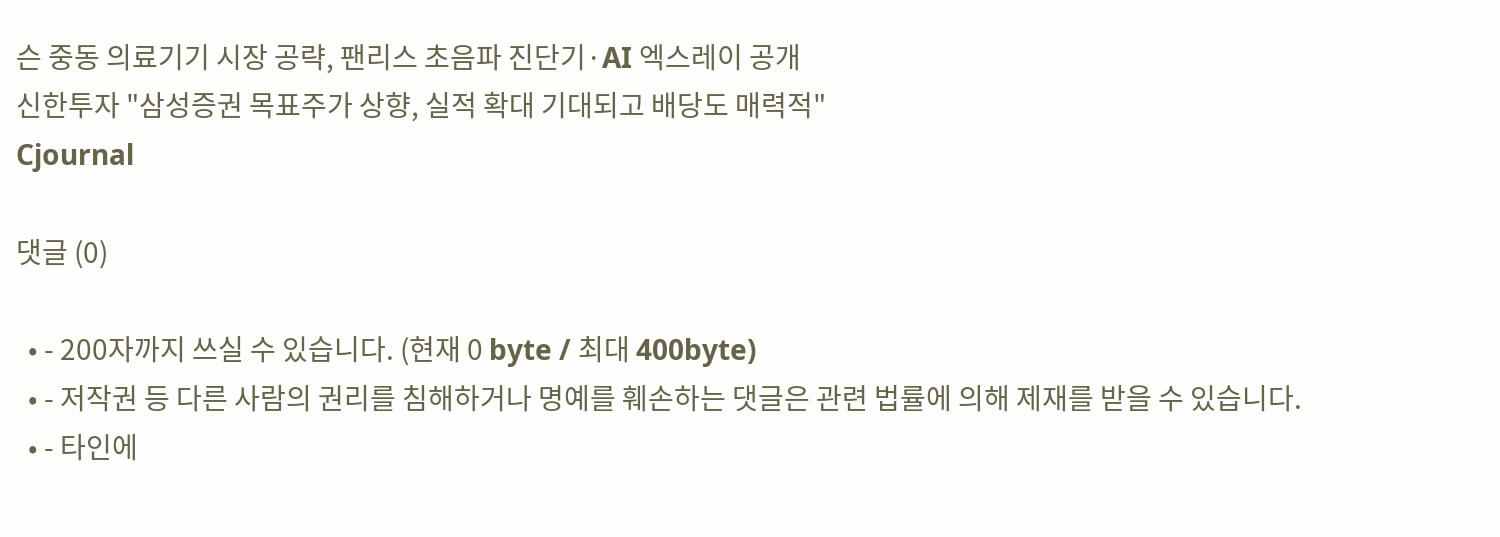슨 중동 의료기기 시장 공략, 팬리스 초음파 진단기·AI 엑스레이 공개
신한투자 "삼성증권 목표주가 상향, 실적 확대 기대되고 배당도 매력적"
Cjournal

댓글 (0)

  • - 200자까지 쓰실 수 있습니다. (현재 0 byte / 최대 400byte)
  • - 저작권 등 다른 사람의 권리를 침해하거나 명예를 훼손하는 댓글은 관련 법률에 의해 제재를 받을 수 있습니다.
  • - 타인에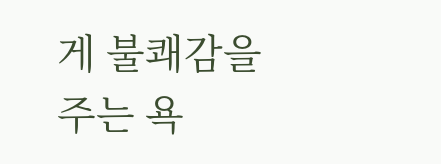게 불쾌감을 주는 욕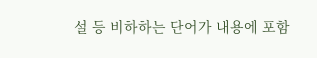설 등 비하하는 단어가 내용에 포함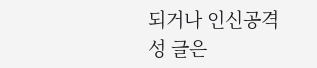되거나 인신공격성 글은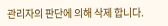관리자의 판단에 의해 삭제 합니다.